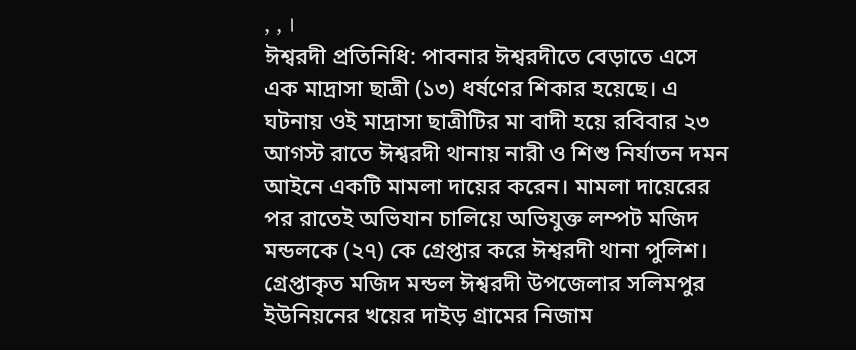, , ।
ঈশ্বরদী প্রতিনিধি: পাবনার ঈশ্বরদীতে বেড়াতে এসে এক মাদ্রাসা ছাত্রী (১৩) ধর্ষণের শিকার হয়েছে। এ ঘটনায় ওই মাদ্রাসা ছাত্রীটির মা বাদী হয়ে রবিবার ২৩ আগস্ট রাতে ঈশ্বরদী থানায় নারী ও শিশু নির্যাতন দমন আইনে একটি মামলা দায়ের করেন। মামলা দায়েরের পর রাতেই অভিযান চালিয়ে অভিযুক্ত লম্পট মজিদ মন্ডলকে (২৭) কে গ্রেপ্তার করে ঈশ্বরদী থানা পুলিশ। গ্রেপ্তাকৃত মজিদ মন্ডল ঈশ্বরদী উপজেলার সলিমপুর ইউনিয়নের খয়ের দাইড় গ্রামের নিজাম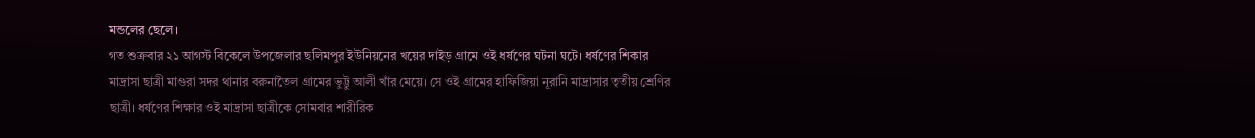মন্ডলের ছেলে।
গত শুক্রবার ২১ আগস্ট বিকেলে উপজেলার ছলিমপুর ইউনিয়নের খয়ের দাইড় গ্রামে ওই ধর্ষণের ঘটনা ঘটে। ধর্ষণের শিকার মাদ্রাসা ছাত্রী মাগুরা সদর থানার বরুনাতৈল গ্রামের ভুট্টু আলী খাঁর মেয়ে। সে ওই গ্রামের হাফিজিয়া নূরানি মাদ্রাসার তৃতীয় শ্রেণির ছাত্রী। ধর্ষণের শিক্ষার ওই মাদ্রাসা ছাত্রীকে সোমবার শারীরিক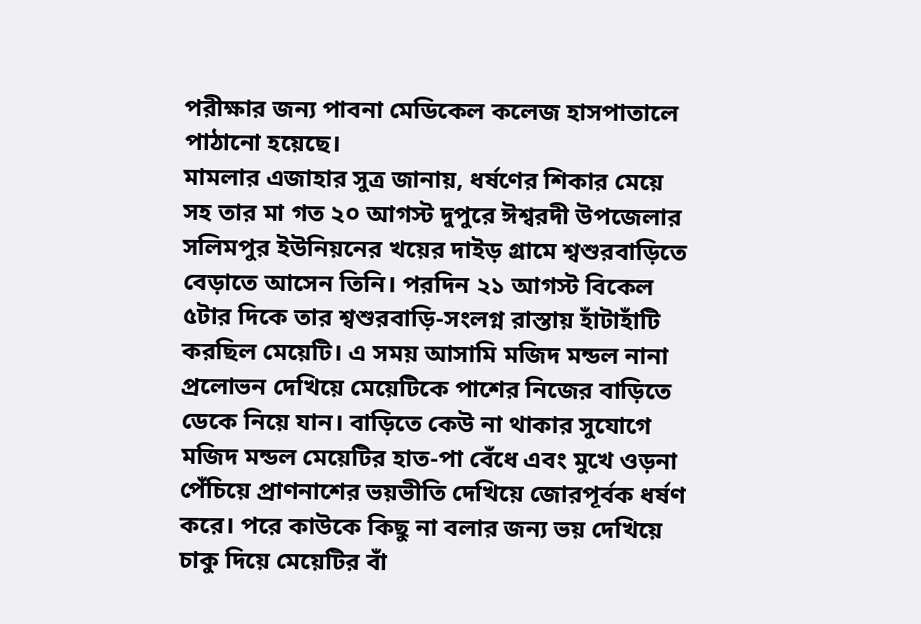পরীক্ষার জন্য পাবনা মেডিকেল কলেজ হাসপাতালে পাঠানো হয়েছে।
মামলার এজাহার সুত্র জানায়, ধর্ষণের শিকার মেয়ে সহ তার মা গত ২০ আগস্ট দুপুরে ঈশ্বরদী উপজেলার সলিমপুর ইউনিয়নের খয়ের দাইড় গ্রামে শ্বশুরবাড়িতে বেড়াতে আসেন তিনি। পরদিন ২১ আগস্ট বিকেল ৫টার দিকে তার শ্বশুরবাড়ি-সংলগ্ন রাস্তায় হাঁটাহাঁটি করছিল মেয়েটি। এ সময় আসামি মজিদ মন্ডল নানা প্রলোভন দেখিয়ে মেয়েটিকে পাশের নিজের বাড়িতে ডেকে নিয়ে যান। বাড়িতে কেউ না থাকার সুযোগে মজিদ মন্ডল মেয়েটির হাত-পা বেঁধে এবং মুখে ওড়না পেঁচিয়ে প্রাণনাশের ভয়ভীতি দেখিয়ে জোরপূর্বক ধর্ষণ করে। পরে কাউকে কিছু না বলার জন্য ভয় দেখিয়ে চাকু দিয়ে মেয়েটির বাঁ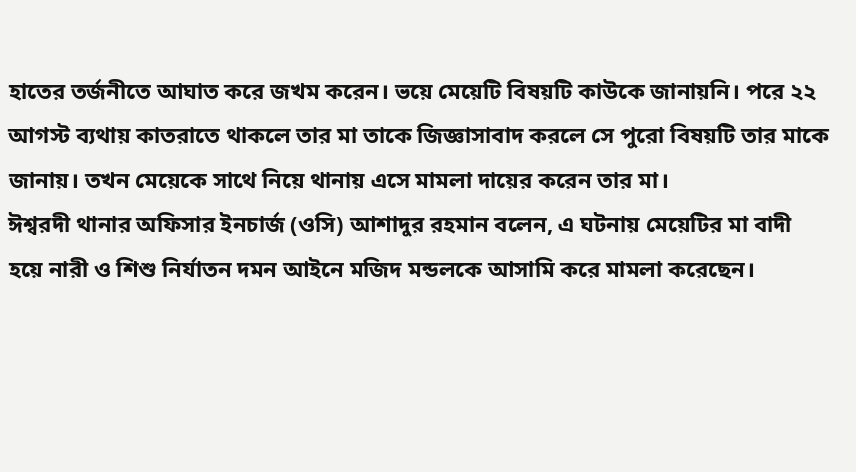হাতের তর্জনীতে আঘাত করে জখম করেন। ভয়ে মেয়েটি বিষয়টি কাউকে জানায়নি। পরে ২২ আগস্ট ব্যথায় কাতরাতে থাকলে তার মা তাকে জিজ্ঞাসাবাদ করলে সে পুরো বিষয়টি তার মাকে জানায়। তখন মেয়েকে সাথে নিয়ে থানায় এসে মামলা দায়ের করেন তার মা।
ঈশ্বরদী থানার অফিসার ইনচার্জ (ওসি) আশাদুর রহমান বলেন, এ ঘটনায় মেয়েটির মা বাদী হয়ে নারী ও শিশু নির্যাতন দমন আইনে মজিদ মন্ডলকে আসামি করে মামলা করেছেন।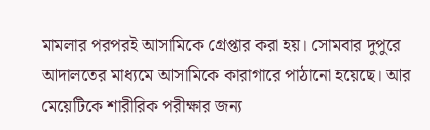মামলার পরপরই আসামিকে গ্রেপ্তার করা হয়। সোমবার দুপুরে আদালতের মাধ্যমে আসামিকে কারাগারে পাঠানো হয়েছে। আর মেয়েটিকে শারীরিক পরীক্ষার জন্য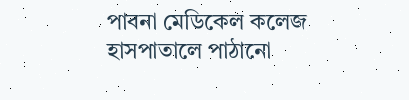পাবনা মেডিকেল কলেজ হাসপাতালে পাঠানো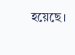হয়েছে।